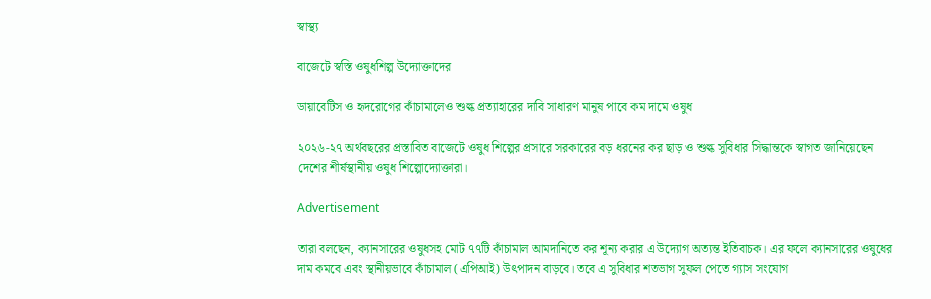স্বাস্থ্য

বাজেটে স্বস্তি ওষুধশিল্প উদ্যোক্তাদের

ডায়াবেটিস ও হৃদরোগের কাঁচামালেও শুল্ক প্রত্যাহারের দাবি সাধারণ মানুষ পাবে কম দামে ওষুধ

২০২৬-২৭ অর্থবছরের প্রস্তাবিত বাজেটে ওষুধ শিল্পের প্রসারে সরকারের বড় ধরনের কর ছাড় ও শুল্ক সুবিধার সিদ্ধান্তকে স্বাগত জানিয়েছেন দেশের শীর্ষস্থানীয় ওষুধ শিল্পোদ্যোক্তারা।

Advertisement

তারা বলছেন, ক্যানসারের ওষুধসহ মোট ৭৭টি কাঁচামাল আমদানিতে কর শূন্য করার এ উদ্যোগ অত্যন্ত ইতিবাচক। এর ফলে ক্যানসারের ওষুধের দাম কমবে এবং স্থানীয়ভাবে কাঁচামাল (এপিআই) উৎপাদন বাড়বে। তবে এ সুবিধার শতভাগ সুফল পেতে গ্যাস সংযোগ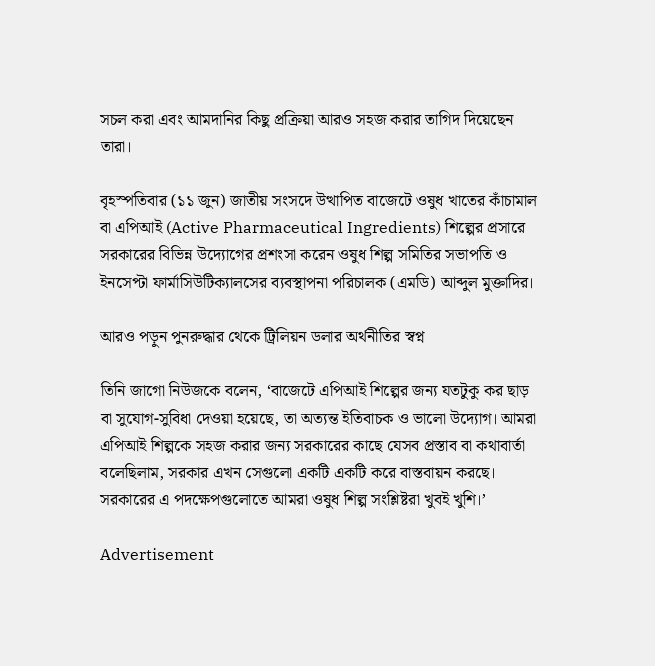সচল করা এবং আমদানির কিছু প্রক্রিয়া আরও সহজ করার তাগিদ দিয়েছেন তারা।

বৃহস্পতিবার (১১ জুন) জাতীয় সংসদে উত্থাপিত বাজেটে ওষুধ খাতের কাঁচামাল বা এপিআই (Active Pharmaceutical Ingredients) শিল্পের প্রসারে সরকারের বিভিন্ন উদ্যোগের প্রশংসা করেন ওষুধ শিল্প সমিতির সভাপতি ও ইনসেপ্টা ফার্মাসিউটিক্যালসের ব্যবস্থাপনা পরিচালক (এমডি) আব্দুল মুক্তাদির।

আরও পড়ুন পুনরুদ্ধার থেকে ট্রিলিয়ন ডলার অর্থনীতির স্বপ্ন

তিনি জাগো নিউজকে বলেন, ‘বাজেটে এপিআই শিল্পের জন্য যতটুকু কর ছাড় বা সুযোগ-সুবিধা দেওয়া হয়েছে, তা অত্যন্ত ইতিবাচক ও ভালো উদ্যোগ। আমরা এপিআই শিল্পকে সহজ করার জন্য সরকারের কাছে যেসব প্রস্তাব বা কথাবার্তা বলেছিলাম, সরকার এখন সেগুলো একটি একটি করে বাস্তবায়ন করছে। সরকারের এ পদক্ষেপগুলোতে আমরা ওষুধ শিল্প সংশ্লিষ্টরা খুবই খুশি।’

Advertisement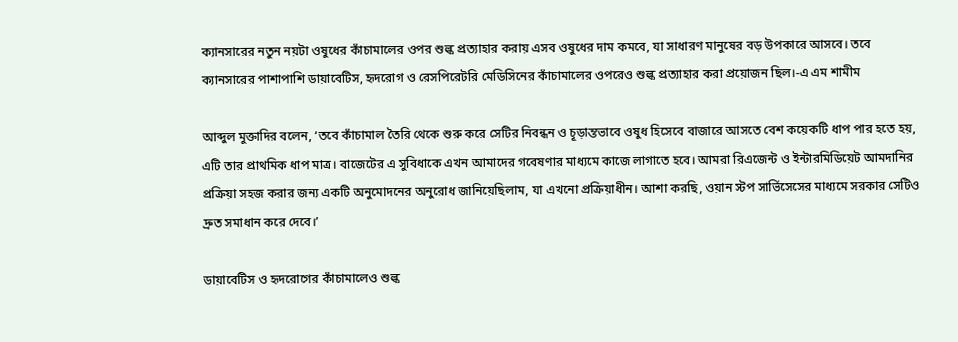ক্যানসারের নতুন নয়টা ওষুধের কাঁচামালের ওপর শুল্ক প্রত্যাহার করায় এসব ওষুধের দাম কমবে, যা সাধারণ মানুষের বড় উপকারে আসবে। তবে ক্যানসারের পাশাপাশি ডায়াবেটিস, হৃদরোগ ও রেসপিরেটরি মেডিসিনের কাঁচামালের ওপরেও শুল্ক প্রত্যাহার করা প্রয়োজন ছিল।-এ এম শামীম

আব্দুল মুক্তাদির বলেন, ‘তবে কাঁচামাল তৈরি থেকে শুরু করে সেটির নিবন্ধন ও চূড়ান্তভাবে ওষুধ হিসেবে বাজারে আসতে বেশ কয়েকটি ধাপ পার হতে হয়, এটি তার প্রাথমিক ধাপ মাত্র। বাজেটের এ সুবিধাকে এখন আমাদের গবেষণার মাধ্যমে কাজে লাগাতে হবে। আমরা রিএজেন্ট ও ইন্টারমিডিয়েট আমদানির প্রক্রিয়া সহজ করার জন্য একটি অনুমোদনের অনুরোধ জানিয়েছিলাম, যা এখনো প্রক্রিয়াধীন। আশা করছি, ওয়ান স্টপ সার্ভিসেসের মাধ্যমে সরকার সেটিও দ্রুত সমাধান করে দেবে।’

ডায়াবেটিস ও হৃদরোগের কাঁচামালেও শুল্ক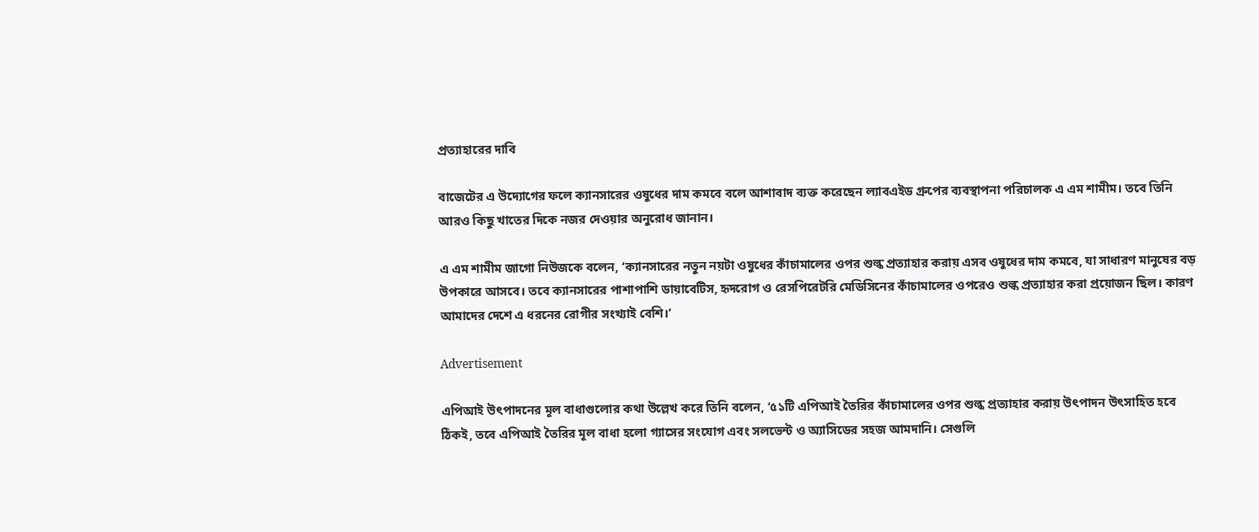প্রত্যাহারের দাবি

বাজেটের এ উদ্যোগের ফলে ক্যানসারের ওষুধের দাম কমবে বলে আশাবাদ ব্যক্ত করেছেন ল্যাবএইড গ্রুপের ব্যবস্থাপনা পরিচালক এ এম শামীম। তবে তিনি আরও কিছু খাতের দিকে নজর দেওয়ার অনুরোধ জানান।

এ এম শামীম জাগো নিউজকে বলেন, ‘ক্যানসারের নতুন নয়টা ওষুধের কাঁচামালের ওপর শুল্ক প্রত্যাহার করায় এসব ওষুধের দাম কমবে, যা সাধারণ মানুষের বড় উপকারে আসবে। তবে ক্যানসারের পাশাপাশি ডায়াবেটিস, হৃদরোগ ও রেসপিরেটরি মেডিসিনের কাঁচামালের ওপরেও শুল্ক প্রত্যাহার করা প্রয়োজন ছিল। কারণ আমাদের দেশে এ ধরনের রোগীর সংখ্যাই বেশি।’

Advertisement

এপিআই উৎপাদনের মূল বাধাগুলোর কথা উল্লেখ করে তিনি বলেন, ‘৫১টি এপিআই তৈরির কাঁচামালের ওপর শুল্ক প্রত্যাহার করায় উৎপাদন উৎসাহিত হবে ঠিকই, তবে এপিআই তৈরির মূল বাধা হলো গ্যাসের সংযোগ এবং সলভেন্ট ও অ্যাসিডের সহজ আমদানি। সেগুলি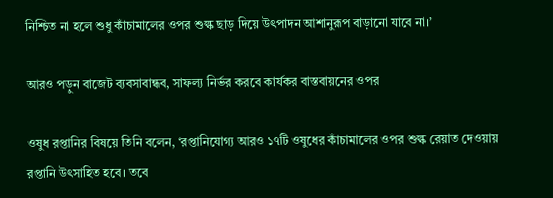নিশ্চিত না হলে শুধু কাঁচামালের ওপর শুল্ক ছাড় দিয়ে উৎপাদন আশানুরূপ বাড়ানো যাবে না।’

আরও পড়ুন বাজেট ব্যবসাবান্ধব, সাফল্য নির্ভর করবে কার্যকর বাস্তবায়নের ওপর

ওষুধ রপ্তানির বিষয়ে তিনি বলেন, ‘রপ্তানিযোগ্য আরও ১৭টি ওষুধের কাঁচামালের ওপর শুল্ক রেয়াত দেওয়ায় রপ্তানি উৎসাহিত হবে। তবে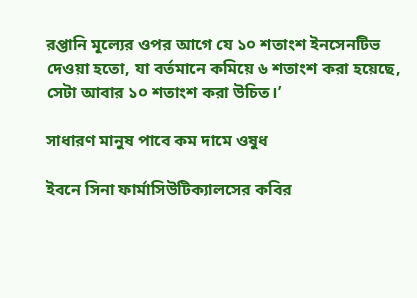রপ্তানি মূল্যের ওপর আগে যে ১০ শতাংশ ইনসেনটিভ দেওয়া হতো, যা বর্তমানে কমিয়ে ৬ শতাংশ করা হয়েছে, সেটা আবার ১০ শতাংশ করা উচিত।’

সাধারণ মানুষ পাবে কম দামে ওষুধ

ইবনে সিনা ফার্মাসিউটিক্যালসের কবির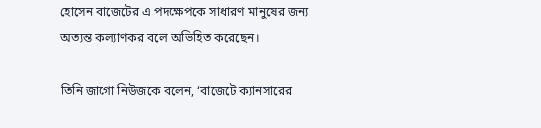হোসেন বাজেটের এ পদক্ষেপকে সাধারণ মানুষের জন্য অত্যন্ত কল্যাণকর বলে অভিহিত করেছেন।

তিনি জাগো নিউজকে বলেন, ‘বাজেটে ক্যানসারের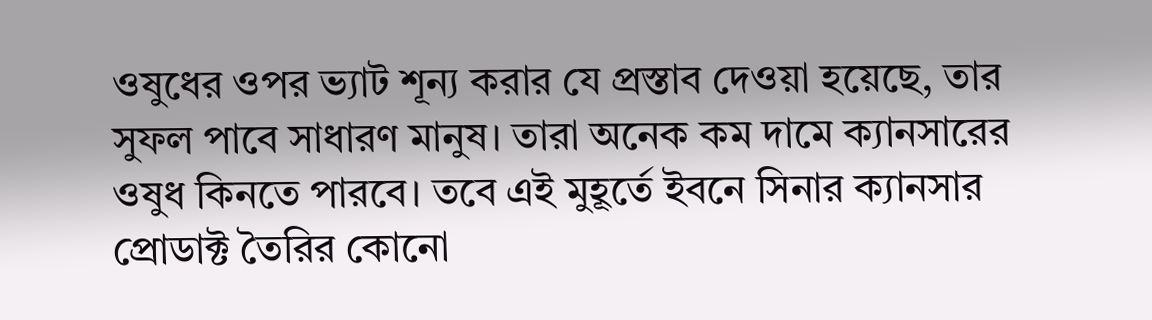ওষুধের ওপর ভ্যাট শূন্য করার যে প্রস্তাব দেওয়া হয়েছে, তার সুফল পাবে সাধারণ মানুষ। তারা অনেক কম দামে ক্যানসারের ওষুধ কিনতে পারবে। তবে এই মুহূর্তে ইবনে সিনার ক্যানসার প্রোডাক্ট তৈরির কোনো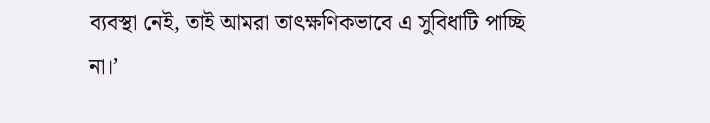ব্যবস্থা নেই, তাই আমরা তাৎক্ষণিকভাবে এ সুবিধাটি পাচ্ছি না।’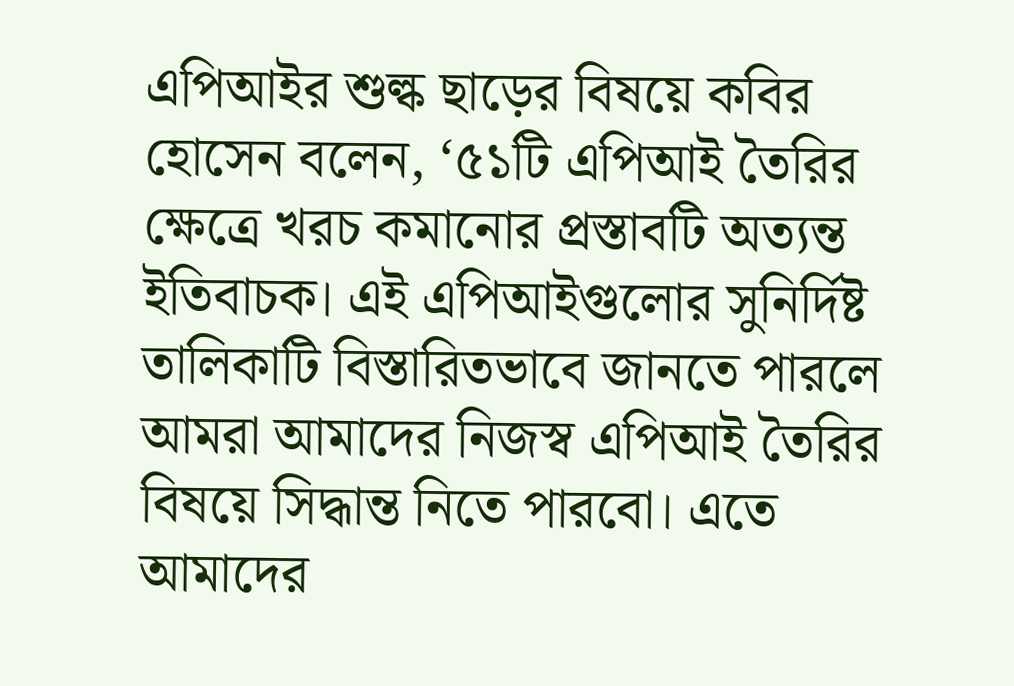এপিআইর শুল্ক ছাড়ের বিষয়ে কবির হোসেন বলেন, ‘৫১টি এপিআই তৈরির ক্ষেত্রে খরচ কমানোর প্রস্তাবটি অত্যন্ত ইতিবাচক। এই এপিআইগুলোর সুনির্দিষ্ট তালিকাটি বিস্তারিতভাবে জানতে পারলে আমরা আমাদের নিজস্ব এপিআই তৈরির বিষয়ে সিদ্ধান্ত নিতে পারবো। এতে আমাদের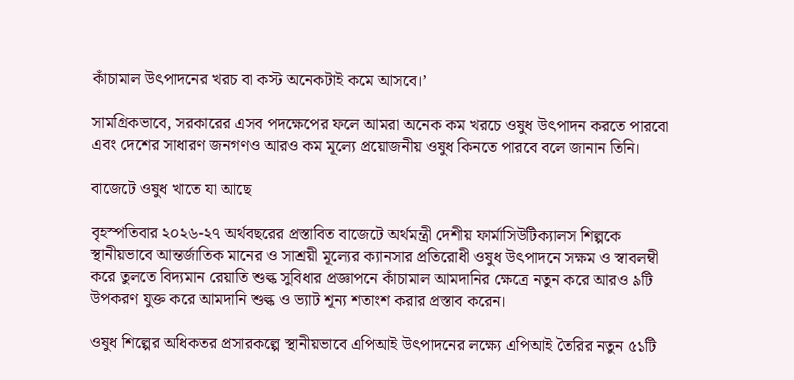কাঁচামাল উৎপাদনের খরচ বা কস্ট অনেকটাই কমে আসবে।’

সামগ্রিকভাবে, সরকারের এসব পদক্ষেপের ফলে আমরা অনেক কম খরচে ওষুধ উৎপাদন করতে পারবো এবং দেশের সাধারণ জনগণও আরও কম মূল্যে প্রয়োজনীয় ওষুধ কিনতে পারবে বলে জানান তিনি।

বাজেটে ওষুধ খাতে যা আছে

বৃহস্পতিবার ২০২৬-২৭ অর্থবছরের প্রস্তাবিত বাজেটে অর্থমন্ত্রী দেশীয় ফার্মাসিউটিক্যালস শিল্পকে স্থানীয়ভাবে আন্তর্জাতিক মানের ও সাশ্রয়ী মূল্যের ক্যানসার প্রতিরোধী ওষুধ উৎপাদনে সক্ষম ও স্বাবলম্বী করে তুলতে বিদ্যমান রেয়াতি শুল্ক সুবিধার প্রজ্ঞাপনে কাঁচামাল আমদানির ক্ষেত্রে নতুন করে আরও ৯টি উপকরণ যুক্ত করে আমদানি শুল্ক ও ভ্যাট শূন্য শতাংশ করার প্রস্তাব করেন।

ওষুধ শিল্পের অধিকতর প্রসারকল্পে স্থানীয়ভাবে এপিআই উৎপাদনের লক্ষ্যে এপিআই তৈরির নতুন ৫১টি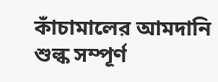কাঁচামালের আমদানি শুল্ক সম্পূর্ণ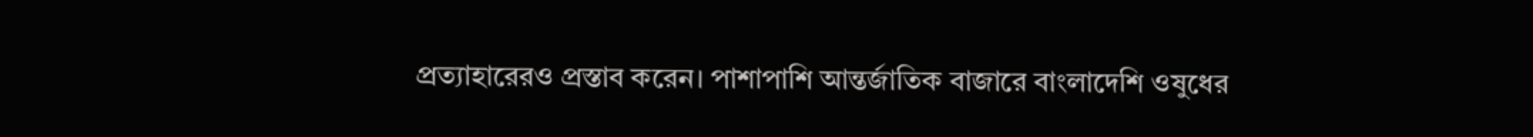প্রত্যাহারেরও প্রস্তাব করেন। পাশাপাশি আন্তর্জাতিক বাজারে বাংলাদেশি ওষুধের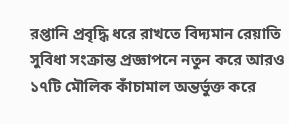রপ্তানি প্রবৃদ্ধি ধরে রাখতে বিদ্যমান রেয়াতি সুবিধা সংক্রান্ত প্রজ্ঞাপনে নতুন করে আরও ১৭টি মৌলিক কাঁচামাল অন্তর্ভুক্ত করে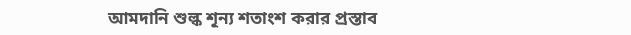আমদানি শুল্ক শূন্য শতাংশ করার প্রস্তাব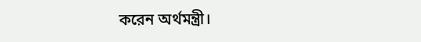করেন অর্থমন্ত্রী।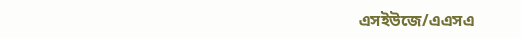এসইউজে/এএসএ